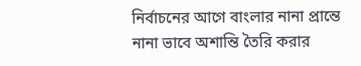নির্বাচনের আগে বাংলার নানা প্রান্তে নানা ভাবে অশান্তি তৈরি করার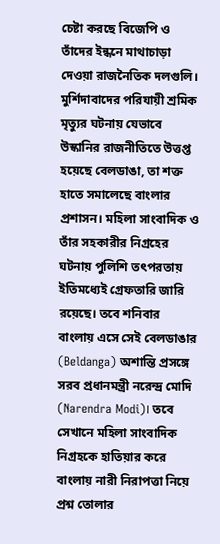চেষ্টা করছে বিজেপি ও তাঁদের ইন্ধনে মাথাচাড়া দেওয়া রাজনৈতিক দলগুলি। মুর্শিদাবাদের পরিযায়ী শ্রমিক মৃত্যুর ঘটনায় যেভাবে উস্কানির রাজনীতিতে উত্তপ্ত হয়েছে বেলডাঙা, তা শক্ত হাতে সমালেছে বাংলার প্রশাসন। মহিলা সাংবাদিক ও তাঁর সহকারীর নিগ্রহের ঘটনায় পুলিশি তৎপরতায় ইতিমধ্যেই গ্রেফতারি জারি রয়েছে। তবে শনিবার বাংলায় এসে সেই বেলডাঙার (Beldanga) অশান্তি প্রসঙ্গে সরব প্রধানমন্ত্রী নরেন্দ্র মোদি (Narendra Modi)। তবে সেখানে মহিলা সাংবাদিক নিগ্রহকে হাতিয়ার করে বাংলায় নারী নিরাপত্তা নিয়ে প্রশ্ন তোলার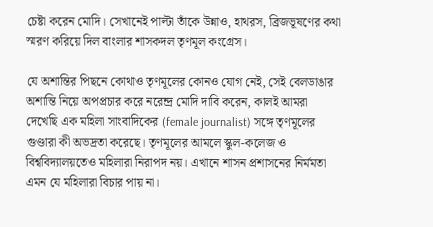চেষ্টা করেন মোদি। সেখানেই পাল্টা তাঁকে উন্নাও, হাথরস, ব্রিজভূষণের কথা স্মরণ করিয়ে দিল বাংলার শাসকদল তৃণমূল কংগ্রেস।

যে অশান্তির পিছনে কোথাও তৃণমূলের কোনও যোগ নেই, সেই বেলডাঙার অশান্তি নিয়ে অপপ্রচার করে নরেন্দ্র মোদি দাবি করেন, কালই আমরা দেখেছি এক মহিলা সাংবাদিকের (female journalist) সঙ্গে তৃণমূলের গুণ্ডারা কী অভদ্রতা করেছে। তৃণমূলের আমলে স্কুল-কলেজ ও বিশ্ববিদ্যালয়তেও মহিলারা নিরাপদ নয়। এখানে শাসন প্রশাসনের নির্মমতা এমন যে মহিলারা বিচার পায় না।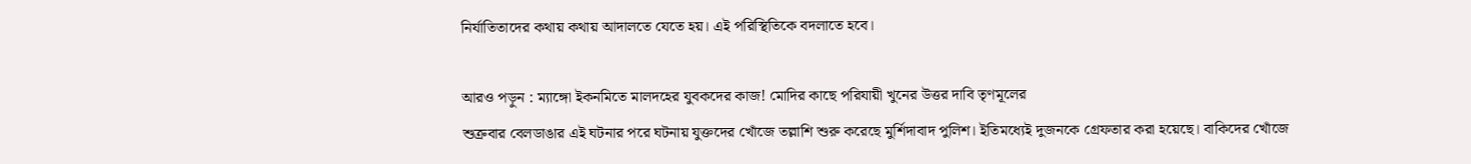নির্যাতিতাদের কথায় কথায় আদালতে যেতে হয়। এই পরিস্থিতিকে বদলাতে হবে।

আরও পড়ুন : ম্যাঙ্গো ইকনমিতে মালদহের যুবকদের কাজ! মোদির কাছে পরিযায়ী খুনের উত্তর দাবি তৃণমূলের
শুক্রবার বেলডাঙার এই ঘটনার পরে ঘটনায় যুক্তদের খোঁজে তল্লাশি শুরু করেছে মুর্শিদাবাদ পুলিশ। ইতিমধ্যেই দুজনকে গ্রেফতার করা হয়েছে। বাকিদের খোঁজে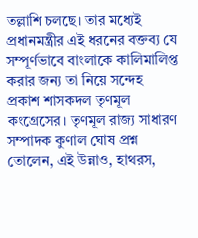তল্লাশি চলছে। তার মধ্যেই প্রধানমন্ত্রীর এই ধরনের বক্তব্য যে সম্পূর্ণভাবে বাংলাকে কালিমালিপ্ত করার জন্য তা নিয়ে সন্দেহ প্রকাশ শাসকদল তৃণমূল কংগ্রেসের। তৃণমূল রাজ্য সাধারণ সম্পাদক কুণাল ঘোষ প্রশ্ন তোলেন, এই উন্নাও, হাথরস,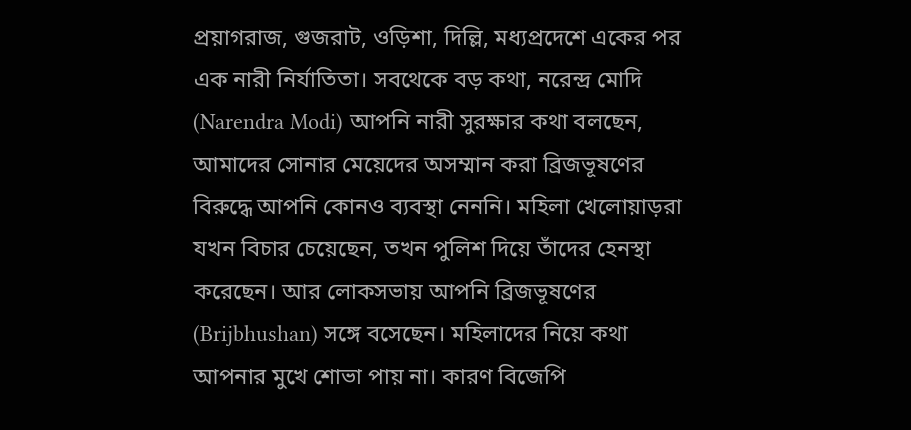প্রয়াগরাজ, গুজরাট, ওড়িশা, দিল্লি, মধ্যপ্রদেশে একের পর এক নারী নির্যাতিতা। সবথেকে বড় কথা, নরেন্দ্র মোদি (Narendra Modi) আপনি নারী সুরক্ষার কথা বলছেন, আমাদের সোনার মেয়েদের অসম্মান করা ব্রিজভূষণের বিরুদ্ধে আপনি কোনও ব্যবস্থা নেননি। মহিলা খেলোয়াড়রা যখন বিচার চেয়েছেন, তখন পুলিশ দিয়ে তাঁদের হেনস্থা করেছেন। আর লোকসভায় আপনি ব্রিজভূষণের (Brijbhushan) সঙ্গে বসেছেন। মহিলাদের নিয়ে কথা আপনার মুখে শোভা পায় না। কারণ বিজেপি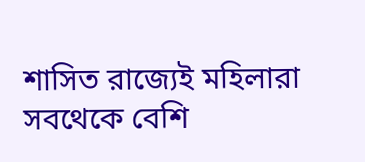শাসিত রাজ্যেই মহিলারা সবথেকে বেশি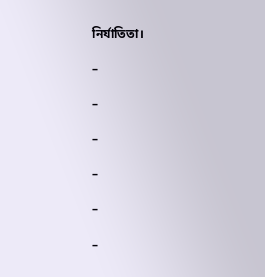নির্যাতিতা।

–

–

–

–

–

–